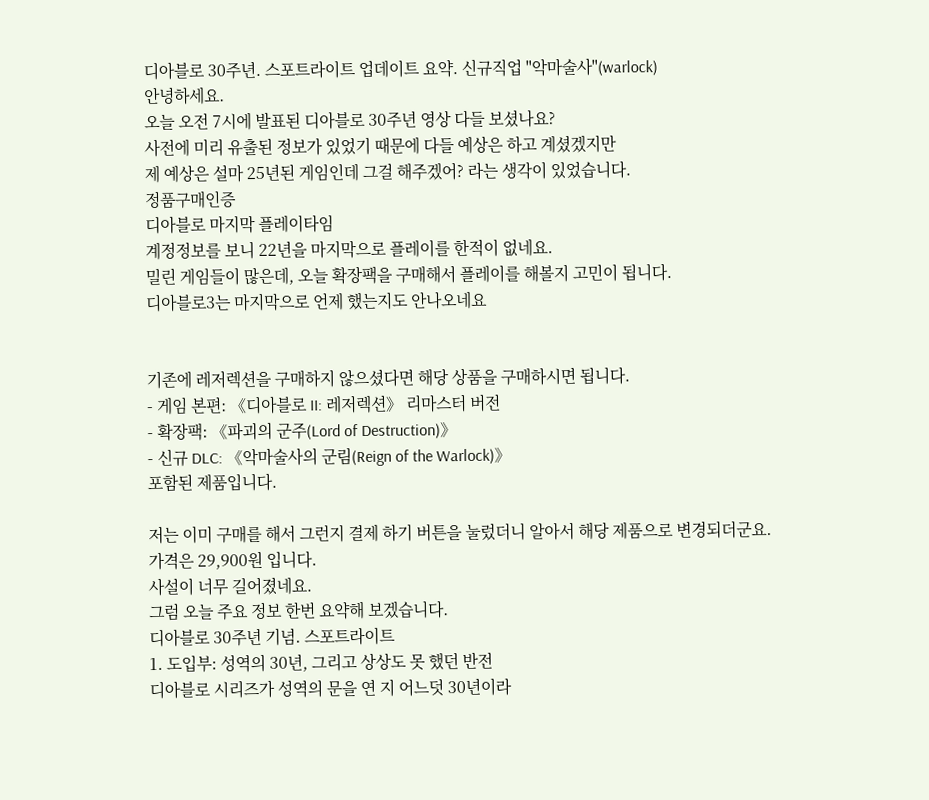디아블로 30주년. 스포트라이트 업데이트 요약. 신규직업 "악마술사"(warlock)
안녕하세요.
오늘 오전 7시에 발표된 디아블로 30주년 영상 다들 보셨나요?
사전에 미리 유출된 정보가 있었기 때문에 다들 예상은 하고 계셨겠지만
제 예상은 설마 25년된 게임인데 그걸 해주겠어? 라는 생각이 있었습니다.
정품구매인증
디아블로 마지막 플레이타임
계정정보를 보니 22년을 마지막으로 플레이를 한적이 없네요.
밀린 게임들이 많은데, 오늘 확장팩을 구매해서 플레이를 해볼지 고민이 됩니다.
디아블로3는 마지막으로 언제 했는지도 안나오네요


기존에 레저렉션을 구매하지 않으셨다면 해당 상품을 구매하시면 됩니다.
- 게임 본편: 《디아블로 II: 레저렉션》 리마스터 버전
- 확장팩: 《파괴의 군주(Lord of Destruction)》
- 신규 DLC: 《악마술사의 군림(Reign of the Warlock)》
포함된 제품입니다.

저는 이미 구매를 해서 그런지 결제 하기 버튼을 눌렀더니 알아서 해당 제품으로 변경되더군요.
가격은 29,900원 입니다.
사설이 너무 길어졌네요.
그럼 오늘 주요 정보 한번 요약해 보겠습니다.
디아블로 30주년 기념. 스포트라이트
1. 도입부: 성역의 30년, 그리고 상상도 못 했던 반전
디아블로 시리즈가 성역의 문을 연 지 어느덧 30년이라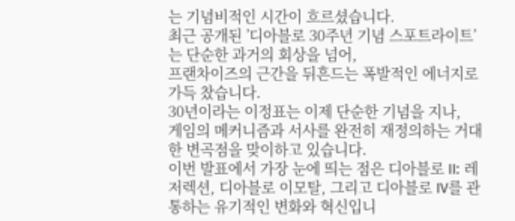는 기념비적인 시간이 흐르셨습니다.
최근 공개된 ’디아블로 30주년 기념 스포트라이트’는 단순한 과거의 회상을 넘어,
프랜차이즈의 근간을 뒤흔드는 폭발적인 에너지로 가득 찼습니다.
30년이라는 이정표는 이제 단순한 기념을 지나,
게임의 메커니즘과 서사를 완전히 재정의하는 거대한 변곡점을 맞이하고 있습니다.
이번 발표에서 가장 눈에 띄는 점은 디아블로 II: 레저렉션, 디아블로 이모탈, 그리고 디아블로 IV를 관통하는 유기적인 변화와 혁신입니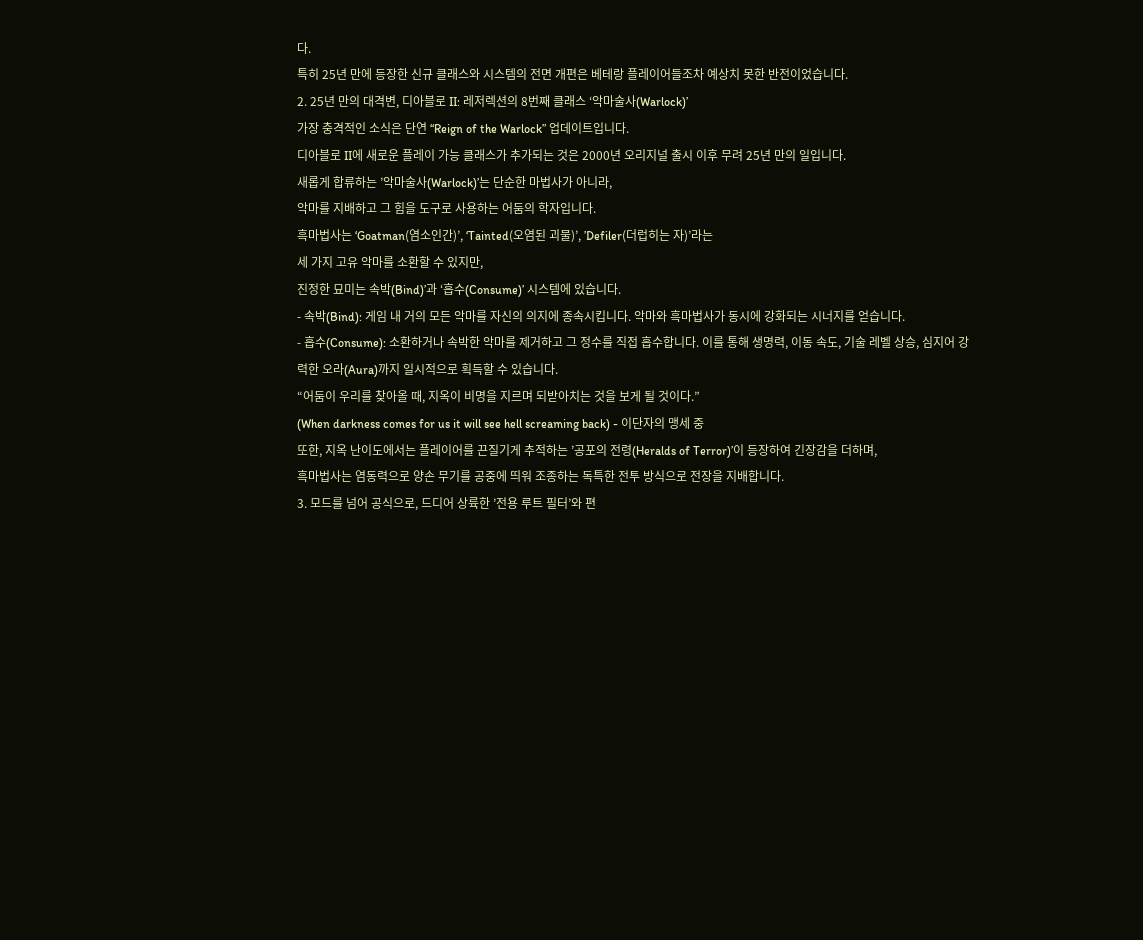다.
특히 25년 만에 등장한 신규 클래스와 시스템의 전면 개편은 베테랑 플레이어들조차 예상치 못한 반전이었습니다.
2. 25년 만의 대격변, 디아블로 II: 레저렉션의 8번째 클래스 ‘악마술사(Warlock)’
가장 충격적인 소식은 단연 “Reign of the Warlock” 업데이트입니다.
디아블로 II에 새로운 플레이 가능 클래스가 추가되는 것은 2000년 오리지널 출시 이후 무려 25년 만의 일입니다.
새롭게 합류하는 ’악마술사(Warlock)’는 단순한 마법사가 아니라,
악마를 지배하고 그 힘을 도구로 사용하는 어둠의 학자입니다.
흑마법사는 ‘Goatman(염소인간)’, ‘Tainted(오염된 괴물)’, ’Defiler(더럽히는 자)’라는
세 가지 고유 악마를 소환할 수 있지만,
진정한 묘미는 속박(Bind)’과 ‘흡수(Consume)’ 시스템에 있습니다.
- 속박(Bind): 게임 내 거의 모든 악마를 자신의 의지에 종속시킵니다. 악마와 흑마법사가 동시에 강화되는 시너지를 얻습니다.
- 흡수(Consume): 소환하거나 속박한 악마를 제거하고 그 정수를 직접 흡수합니다. 이를 통해 생명력, 이동 속도, 기술 레벨 상승, 심지어 강력한 오라(Aura)까지 일시적으로 획득할 수 있습니다.
“어둠이 우리를 찾아올 때, 지옥이 비명을 지르며 되받아치는 것을 보게 될 것이다.”
(When darkness comes for us it will see hell screaming back) - 이단자의 맹세 중
또한, 지옥 난이도에서는 플레이어를 끈질기게 추적하는 ’공포의 전령(Heralds of Terror)’이 등장하여 긴장감을 더하며,
흑마법사는 염동력으로 양손 무기를 공중에 띄워 조종하는 독특한 전투 방식으로 전장을 지배합니다.
3. 모드를 넘어 공식으로, 드디어 상륙한 ’전용 루트 필터’와 편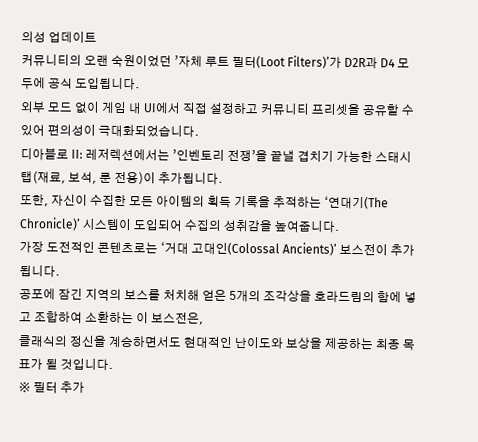의성 업데이트
커뮤니티의 오랜 숙원이었던 ’자체 루트 필터(Loot Filters)’가 D2R과 D4 모두에 공식 도입됩니다.
외부 모드 없이 게임 내 UI에서 직접 설정하고 커뮤니티 프리셋을 공유할 수 있어 편의성이 극대화되었습니다.
디아블로 II: 레저렉션에서는 ’인벤토리 전쟁’을 끝낼 겹치기 가능한 스태시 탭(재료, 보석, 룬 전용)이 추가됩니다.
또한, 자신이 수집한 모든 아이템의 획득 기록을 추적하는 ‘연대기(The Chronicle)’ 시스템이 도입되어 수집의 성취감을 높여줍니다.
가장 도전적인 콘텐츠로는 ‘거대 고대인(Colossal Ancients)’ 보스전이 추가됩니다.
공포에 잠긴 지역의 보스를 처치해 얻은 5개의 조각상을 호라드림의 함에 넣고 조합하여 소환하는 이 보스전은,
클래식의 정신을 계승하면서도 현대적인 난이도와 보상을 제공하는 최종 목표가 될 것입니다.
※ 필터 추가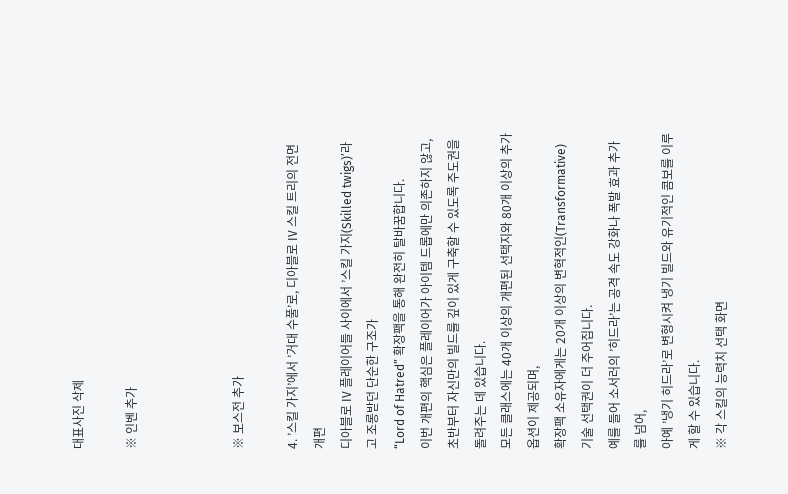대표사진 삭제

※ 인벤 추가



※ 보스전 추가

4. ’스킬 가지’에서 ’거대 수풀’로, 디아블로 IV 스킬 트리의 전면 개편
디아블로 IV 플레이어들 사이에서 ’스킬 가지(Skilled twigs)’라고 조롱받던 단순한 구조가
“Lord of Hatred” 확장팩을 통해 완전히 탈바꿈합니다.
이번 개편의 핵심은 플레이어가 아이템 드롭에만 의존하지 않고,
초반부터 자신만의 빌드를 깊이 있게 구축할 수 있도록 주도권을 돌려주는 데 있습니다.
모든 클래스에는 40개 이상의 개편된 선택지와 80개 이상의 추가 옵션이 제공되며,
확장팩 소유자에게는 20개 이상의 변혁적인(Transformative) 기술 선택권이 더 주어집니다.
예를 들어 소서러의 ’히드라’는 공격 속도 강화나 폭발 효과 추가를 넘어,
아예 ’냉기 히드라’로 변형시켜 냉기 빌드와 유기적인 콤보를 이루게 할 수 있습니다.
※ 각 스킬의 능력치 선택 화면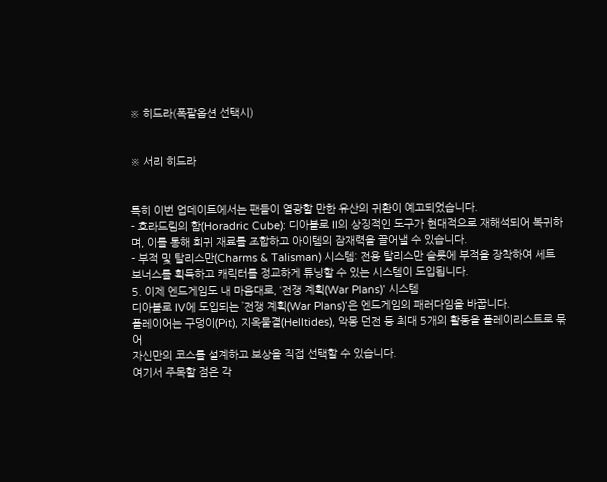※ 히드라(폭팔옵션 선택시)


※ 서리 히드라


특히 이번 업데이트에서는 팬들이 열광할 만한 유산의 귀환이 예고되었습니다.
- 호라드림의 함(Horadric Cube): 디아블로 II의 상징적인 도구가 현대적으로 재해석되어 복귀하며, 이를 통해 희귀 재료를 조합하고 아이템의 잠재력을 끌어낼 수 있습니다.
- 부적 및 탈리스만(Charms & Talisman) 시스템: 전용 탈리스만 슬롯에 부적을 장착하여 세트 보너스를 획득하고 캐릭터를 정교하게 튜닝할 수 있는 시스템이 도입됩니다.
5. 이제 엔드게임도 내 마음대로, ‘전쟁 계획(War Plans)’ 시스템
디아블로 IV에 도입되는 ’전쟁 계획(War Plans)’은 엔드게임의 패러다임을 바꿉니다.
플레이어는 구덩이(Pit), 지옥물결(Helltides), 악몽 던전 등 최대 5개의 활동을 플레이리스트로 묶어
자신만의 코스를 설계하고 보상을 직접 선택할 수 있습니다.
여기서 주목할 점은 각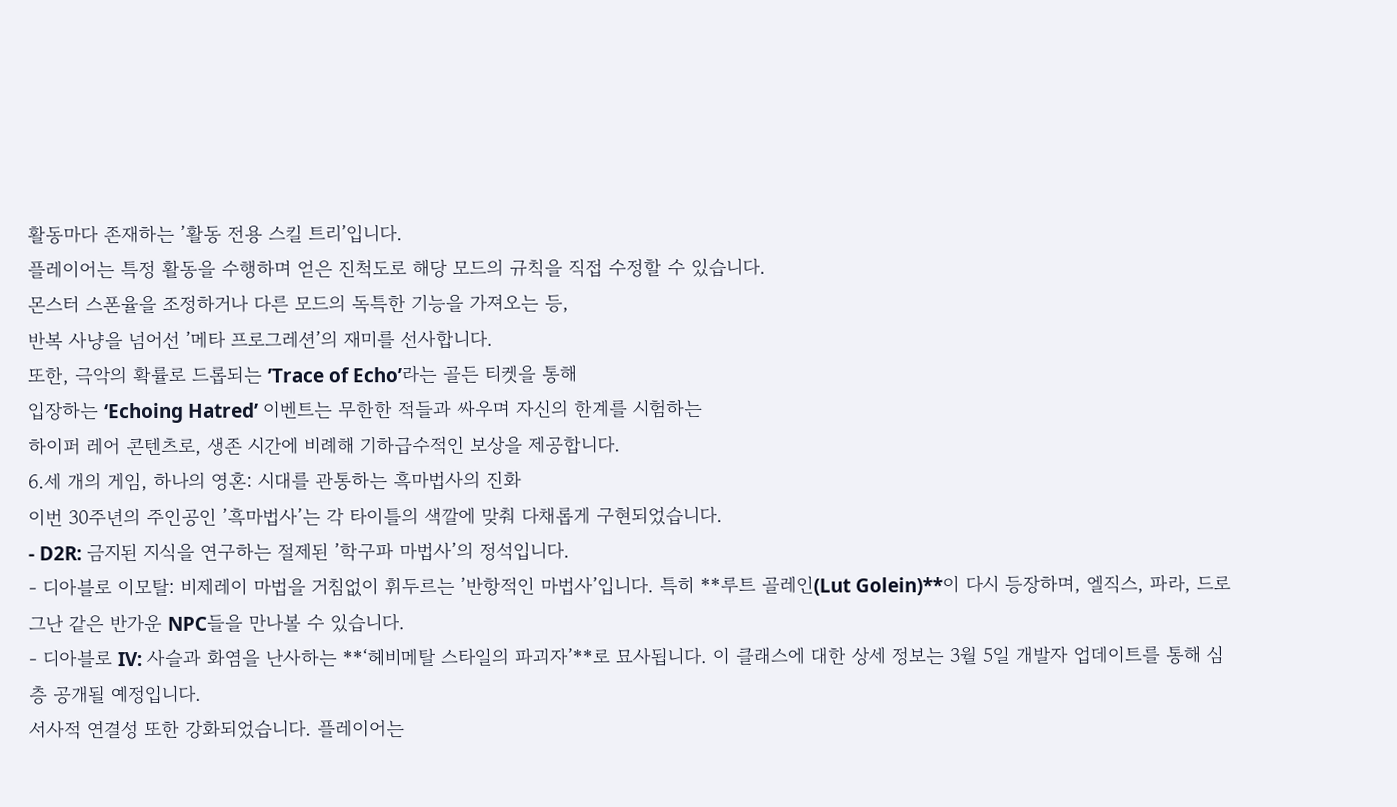활동마다 존재하는 ’활동 전용 스킬 트리’입니다.
플레이어는 특정 활동을 수행하며 얻은 진척도로 해당 모드의 규칙을 직접 수정할 수 있습니다.
몬스터 스폰율을 조정하거나 다른 모드의 독특한 기능을 가져오는 등,
반복 사냥을 넘어선 ’메타 프로그레션’의 재미를 선사합니다.
또한, 극악의 확률로 드롭되는 ’Trace of Echo’라는 골든 티켓을 통해
입장하는 ‘Echoing Hatred’ 이벤트는 무한한 적들과 싸우며 자신의 한계를 시험하는
하이퍼 레어 콘텐츠로, 생존 시간에 비례해 기하급수적인 보상을 제공합니다.
6.세 개의 게임, 하나의 영혼: 시대를 관통하는 흑마법사의 진화
이번 30주년의 주인공인 ’흑마법사’는 각 타이틀의 색깔에 맞춰 다채롭게 구현되었습니다.
- D2R: 금지된 지식을 연구하는 절제된 ’학구파 마법사’의 정석입니다.
- 디아블로 이모탈: 비제레이 마법을 거침없이 휘두르는 ’반항적인 마법사’입니다. 특히 **루트 골레인(Lut Golein)**이 다시 등장하며, 엘직스, 파라, 드로그난 같은 반가운 NPC들을 만나볼 수 있습니다.
- 디아블로 IV: 사슬과 화염을 난사하는 **‘헤비메탈 스타일의 파괴자’**로 묘사됩니다. 이 클래스에 대한 상세 정보는 3월 5일 개발자 업데이트를 통해 심층 공개될 예정입니다.
서사적 연결성 또한 강화되었습니다. 플레이어는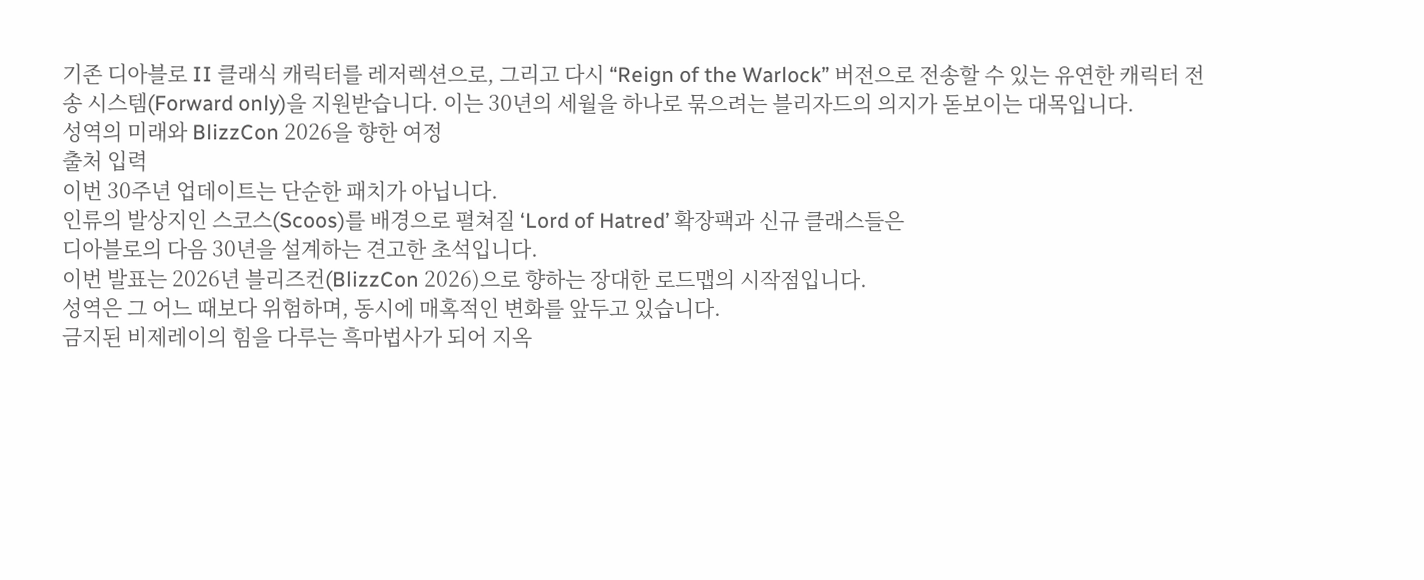기존 디아블로 II 클래식 캐릭터를 레저렉션으로, 그리고 다시 “Reign of the Warlock” 버전으로 전송할 수 있는 유연한 캐릭터 전송 시스템(Forward only)을 지원받습니다. 이는 30년의 세월을 하나로 묶으려는 블리자드의 의지가 돋보이는 대목입니다.
성역의 미래와 BlizzCon 2026을 향한 여정
출처 입력
이번 30주년 업데이트는 단순한 패치가 아닙니다.
인류의 발상지인 스코스(Scoos)를 배경으로 펼쳐질 ‘Lord of Hatred’ 확장팩과 신규 클래스들은
디아블로의 다음 30년을 설계하는 견고한 초석입니다.
이번 발표는 2026년 블리즈컨(BlizzCon 2026)으로 향하는 장대한 로드맵의 시작점입니다.
성역은 그 어느 때보다 위험하며, 동시에 매혹적인 변화를 앞두고 있습니다.
금지된 비제레이의 힘을 다루는 흑마법사가 되어 지옥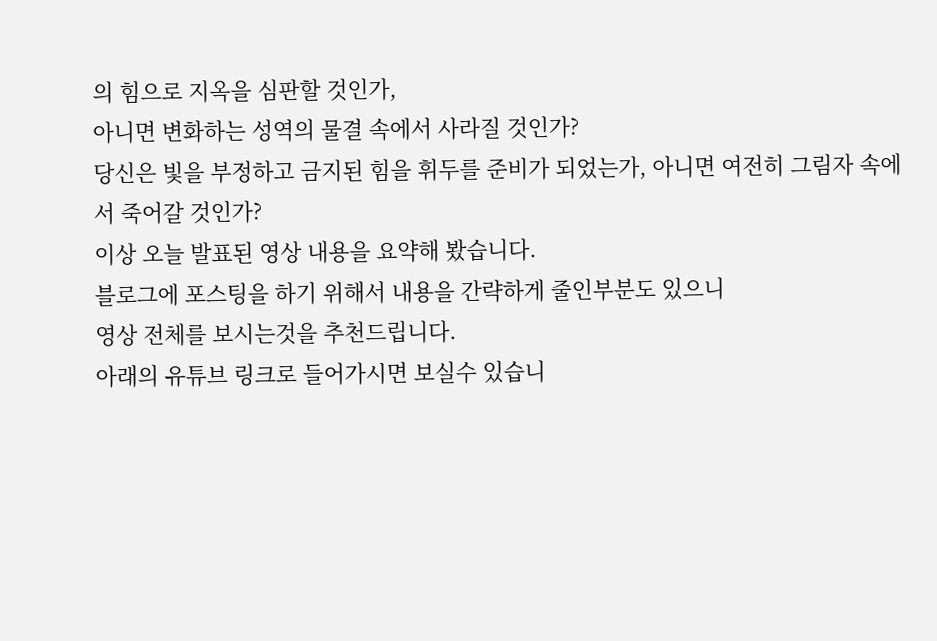의 힘으로 지옥을 심판할 것인가,
아니면 변화하는 성역의 물결 속에서 사라질 것인가?
당신은 빛을 부정하고 금지된 힘을 휘두를 준비가 되었는가, 아니면 여전히 그림자 속에서 죽어갈 것인가?
이상 오늘 발표된 영상 내용을 요약해 봤습니다.
블로그에 포스팅을 하기 위해서 내용을 간략하게 줄인부분도 있으니
영상 전체를 보시는것을 추천드립니다.
아래의 유튜브 링크로 들어가시면 보실수 있습니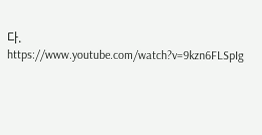다.
https://www.youtube.com/watch?v=9kzn6FLSpIg